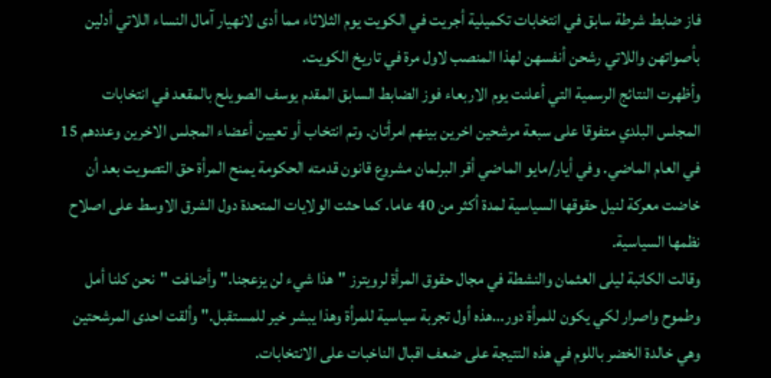فاز ضابط شرطة سابق في انتخابات تكميلية أجريت في الكويت يوم الثلاثاء مما أدى لانهيار آمال النساء اللاتي أدلين بأصواتهن واللاتي رشحن أنفسهن لهذا المنصب لاول مرة في تاريخ الكويت.
وأظهرت النتائج الرسمية التي أعلنت يوم الاربعاء فوز الضابط السابق المقدم يوسف الصويلح بالمقعد في انتخابات المجلس البلدي متفوقا على سبعة مرشحين اخرين بينهم امرأتان. وتم انتخاب أو تعيين أعضاء المجلس الاخرين وعددهم 15 في العام الماضي. وفي أيار/مايو الماضي أقر البرلمان مشروع قانون قدمته الحكومة يمنح المرأة حق التصويت بعد أن خاضت معركة لنيل حقوقها السياسية لمدة أكثر من 40 عاما. كما حثت الولايات المتحدة دول الشرق الاوسط على اصلاح نظمها السياسية.
وقالت الكاتبة ليلى العثمان والنشطة في مجال حقوق المرأة لرويترز "هذا شيء لن يزعجنا." وأضافت "نحن كلنا أمل وطموح واصرار لكي يكون للمرأة دور...هذه أول تجربة سياسية للمرأة وهذا يبشر خير للمستقبل." وألقت احدى المرشحتين وهي خالدة الخضر باللوم في هذه النتيجة على ضعف اقبال الناخبات على الانتخابات.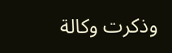وذكرت وكالة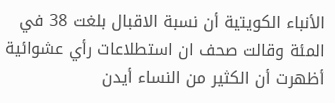الأنباء الكويتية أن نسبة الاقبال بلغت 38 في المئة وقالت صحف ان استطلاعات رأي عشوائية أظهرت أن الكثير من النساء أيدن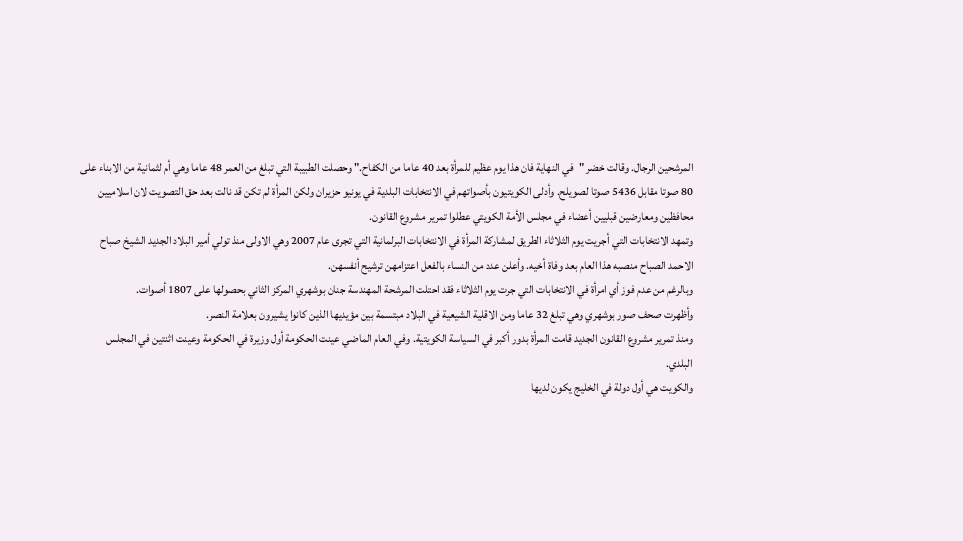المرشحين الرجال. وقالت خضر "في النهاية فان هذا يوم عظيم للمرأة بعد 40 عاما من الكفاح." وحصلت الطبيبة التي تبلغ من العمر 48 عاما وهي أم لثمانية من الابناء على 80 صوتا مقابل 5436 صوتا لصويلح. وأدلى الكويتيون بأصواتهم في الانتخابات البلدية في يونيو حزيران ولكن المرأة لم تكن قد نالت بعد حق التصويت لان اسلاميين محافظين ومعارضين قبليين أعضاء في مجلس الأمة الكويتي عطلوا تمرير مشروع القانون.
وتمهد الانتخابات التي أجريت يوم الثلاثاء الطريق لمشاركة المرأة في الانتخابات البرلمانية التي تجرى عام 2007 وهي الاولى منذ تولي أمير البلاد الجديد الشيخ صباح الاحمد الصباح منصبه هذا العام بعد وفاة أخيه. وأعلن عدد من النساء بالفعل اعتزامهن ترشيح أنفسهن.
وبالرغم من عدم فوز أي امرأة في الانتخابات التي جرت يوم الثلاثاء فقد احتلت المرشحة المهندسة جنان بوشهري المركز الثاني بحصولها على 1807 أصوات.
وأظهرت صحف صور بوشهري وهي تبلغ 32 عاما ومن الاقلية الشيعية في البلاد مبتسمة بين مؤيديها الذين كانوا يشيرون بعلامة النصر.
ومنذ تمرير مشروع القانون الجديد قامت المرأة بدور أكبر في السياسة الكويتية. وفي العام الماضي عينت الحكومة أول وزيرة في الحكومة وعينت اثنتين في المجلس البلدي.
والكويت هي أول دولة في الخليج يكون لديها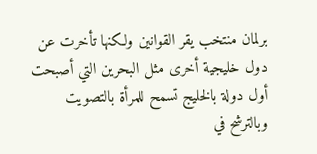برلمان منتخب يقر القوانين ولكنها تأخرت عن دول خليجية أخرى مثل البحرين التي أصبحت أول دولة بالخليج تسمح للمرأة بالتصويت وبالترشح في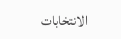الانتخابات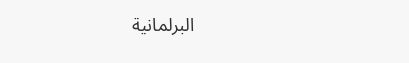البرلمانية